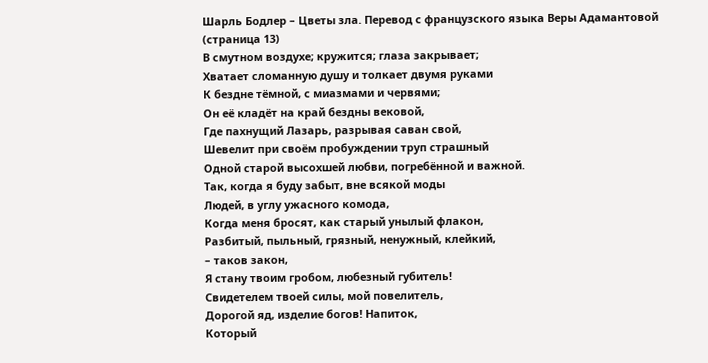Шарль Бодлер – Цветы зла. Перевод с французского языка Веры Адамантовой (страница 13)
В смутном воздухе; кружится; глаза закрывает;
Хватает сломанную душу и толкает двумя руками
К бездне тёмной, с миазмами и червями;
Он её кладёт на край бездны вековой,
Где пахнущий Лазарь, разрывая саван свой,
Шевелит при своём пробуждении труп страшный
Одной старой высохшей любви, погребённой и важной.
Так, когда я буду забыт, вне всякой моды
Людей, в углу ужасного комода,
Когда меня бросят, как старый унылый флакон,
Разбитый, пыльный, грязный, ненужный, клейкий,
– таков закон,
Я стану твоим гробом, любезный губитель!
Свидетелем твоей силы, мой повелитель,
Дорогой яд, изделие богов! Напиток,
Который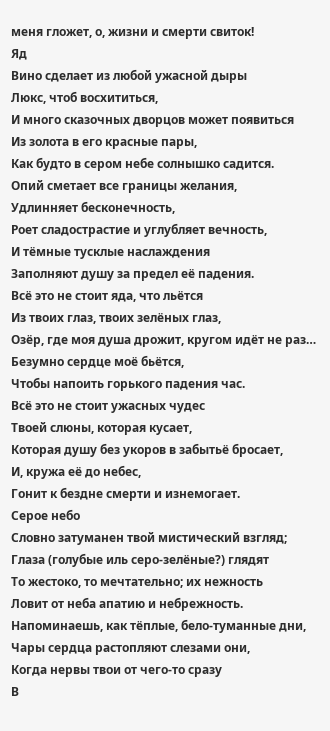меня гложет, о, жизни и смерти свиток!
Яд
Вино сделает из любой ужасной дыры
Люкс, чтоб восхититься,
И много сказочных дворцов может появиться
Из золота в его красные пары,
Как будто в сером небе солнышко садится.
Опий сметает все границы желания,
Удлинняет бесконечность,
Роет сладострастие и углубляет вечность,
И тёмные тусклые наслаждения
Заполняют душу за предел её падения.
Всё это не стоит яда, что льётся
Из твоих глаз, твоих зелёных глаз,
Озёр, где моя душа дрожит, кругом идёт не раз…
Безумно сердце моё бьётся,
Чтобы напоить горького падения час.
Всё это не стоит ужасных чудес
Твоей слюны, которая кусает,
Которая душу без укоров в забытьё бросает,
И, кружа её до небес,
Гонит к бездне смерти и изнемогает.
Серое небо
Словно затуманен твой мистический взгляд;
Глаза (голубые иль серо-зелёные?) глядят
То жестоко, то мечтательно; их нежность
Ловит от неба апатию и небрежность.
Напоминаешь, как тёплые, бело-туманные дни,
Чары сердца растопляют слезами они,
Когда нервы твои от чего-то сразу
В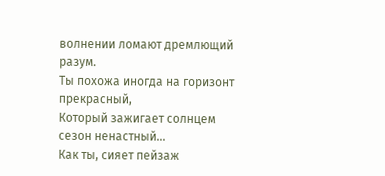волнении ломают дремлющий разум.
Ты похожа иногда на горизонт прекрасный,
Который зажигает солнцем сезон ненастный…
Как ты, сияет пейзаж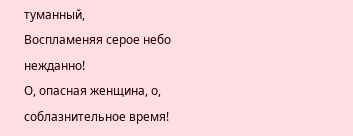туманный,
Воспламеняя серое небо нежданно!
О, опасная женщина, о, соблазнительное время!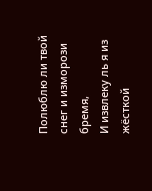Полюблю ли твой снег и изморози бремя,
И извлеку ль я из жёсткой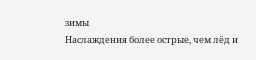зимы
Наслаждения более острые, чем лёд и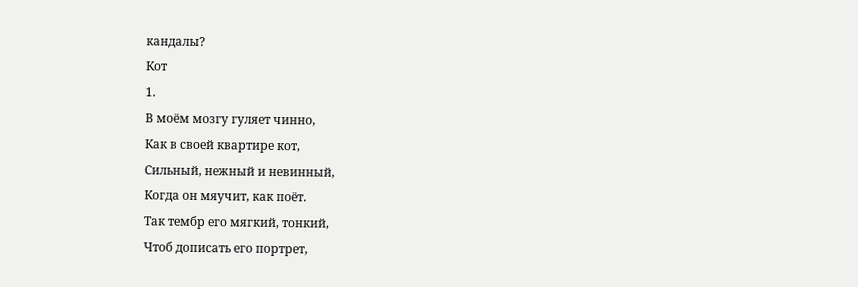кандалы?
Кот
1.
В моём мозгу гуляет чинно,
Как в своей квартире кот,
Сильный, нежный и невинный,
Когда он мяучит, как поёт.
Так тембр его мягкий, тонкий,
Чтоб дописать его портрет,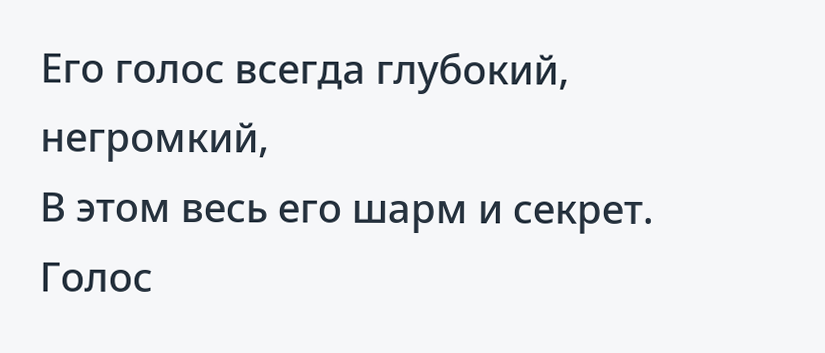Его голос всегда глубокий, негромкий,
В этом весь его шарм и секрет.
Голос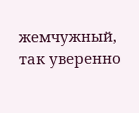жемчужный, так уверенно